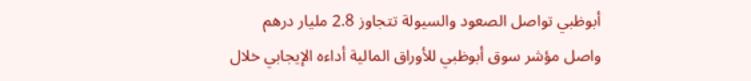أبوظبي تواصل الصعود والسيولة تتجاوز 2.8 مليار درهم
واصل مؤشر سوق أبوظبي للأوراق المالية أداءه الإيجابي خلال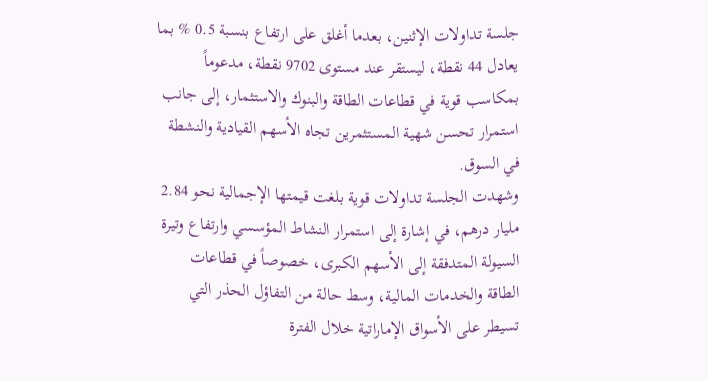جلسة تداولات الإثنين، بعدما أغلق على ارتفاع بنسبة 0.5 % بما يعادل 44 نقطة، ليستقر عند مستوى 9702 نقطة، مدعوماً بمكاسب قوية في قطاعات الطاقة والبنوك والاستثمار، إلى جانب استمرار تحسن شهية المستثمرين تجاه الأسهم القيادية والنشطة في السوق.
وشهدت الجلسة تداولات قوية بلغت قيمتها الإجمالية نحو 2.84 مليار درهم، في إشارة إلى استمرار النشاط المؤسسي وارتفاع وتيرة السيولة المتدفقة إلى الأسهم الكبرى، خصوصاً في قطاعات الطاقة والخدمات المالية، وسط حالة من التفاؤل الحذر التي تسيطر على الأسواق الإماراتية خلال الفترة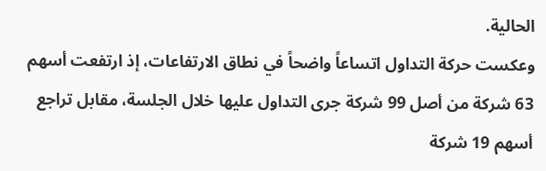الحالية.
وعكست حركة التداول اتساعاً واضحاً في نطاق الارتفاعات، إذ ارتفعت أسهم 63 شركة من أصل 99 شركة جرى التداول عليها خلال الجلسة، مقابل تراجع أسهم 19 شركة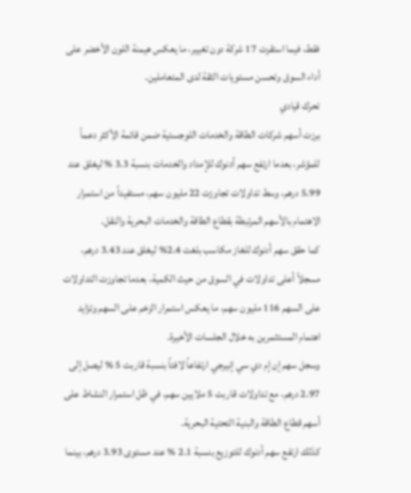فقط، فيما استقرت 17 شركة دون تغيير، ما يعكس هيمنة اللون الأخضر على أداء السوق وتحسن مستويات الثقة لدى المتعاملين.
تحرك قيادي
برزت أسهم شركات الطاقة والخدمات اللوجستية ضمن قائمة الأكثر دعماً للمؤشر، بعدما ارتفع سهم أدنوك للإمداد والخدمات بنسبة 3.3 % ليغلق عند 5.99 درهم، وسط تداولات تجاوزت 22 مليون سهم، مستفيداً من استمرار الاهتمام بالأسهم المرتبطة بقطاع الطاقة والخدمات البحرية والنقل.
كما حقق سهم أدنوك للغاز مكاسب بلغت 2.4% ليغلق عند 3.43 درهم، مسجلاً أعلى تداولات في السوق من حيث الكمية، بعدما تجاوزت التداولات على السهم 116 مليون سهم، ما يعكس استمرار الزخم على السهم وتزايد اهتمام المستثمرين به خلال الجلسات الأخيرة.
وسجل سهم إن إم دي سي إنيرجي ارتفاعاً لافتاً بنسبة قاربت 5 % ليصل إلى 2.97 درهم، مع تداولات قاربت 5 ملايين سهم، في ظل استمرار النشاط على أسهم قطاع الطاقة والبنية التحتية البحرية.
كذلك ارتفع سهم أدنوك للتوزيع بنسبة 2.1 % عند مستوى 3.93 درهم، بينما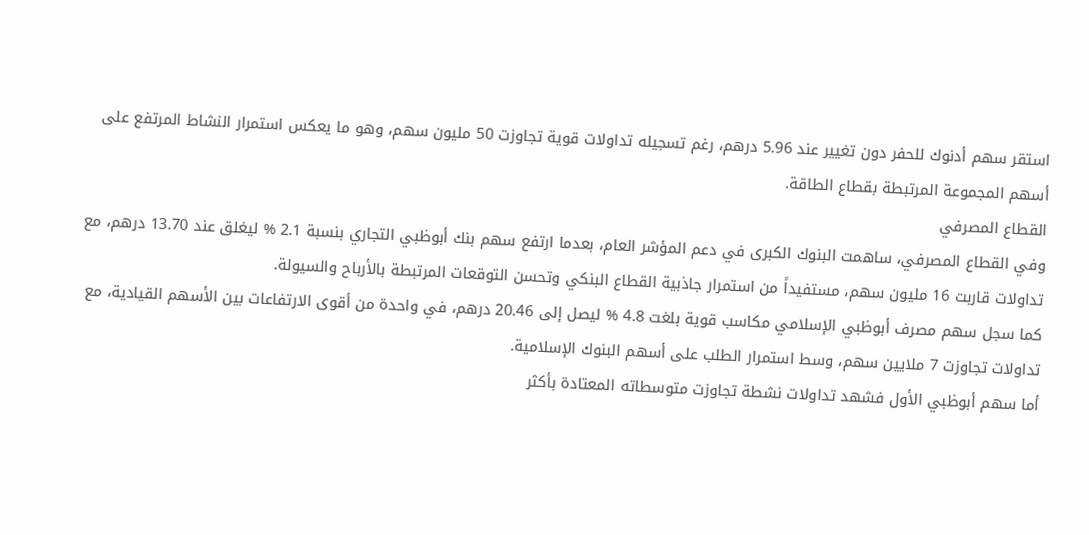استقر سهم أدنوك للحفر دون تغيير عند 5.96 درهم، رغم تسجيله تداولات قوية تجاوزت 50 مليون سهم، وهو ما يعكس استمرار النشاط المرتفع على أسهم المجموعة المرتبطة بقطاع الطاقة.
القطاع المصرفي
وفي القطاع المصرفي، ساهمت البنوك الكبرى في دعم المؤشر العام، بعدما ارتفع سهم بنك أبوظبي التجاري بنسبة 2.1 % ليغلق عند 13.70 درهم، مع تداولات قاربت 16 مليون سهم، مستفيداً من استمرار جاذبية القطاع البنكي وتحسن التوقعات المرتبطة بالأرباح والسيولة.
كما سجل سهم مصرف أبوظبي الإسلامي مكاسب قوية بلغت 4.8 % ليصل إلى 20.46 درهم، في واحدة من أقوى الارتفاعات بين الأسهم القيادية، مع تداولات تجاوزت 7 ملايين سهم، وسط استمرار الطلب على أسهم البنوك الإسلامية.
أما سهم أبوظبي الأول فشهد تداولات نشطة تجاوزت متوسطاته المعتادة بأكثر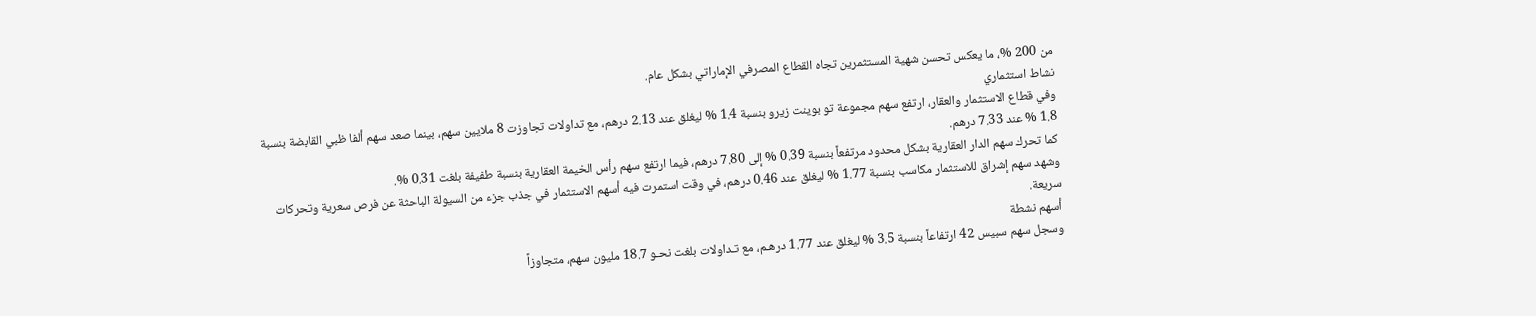من 200 %، ما يعكس تحسن شهية المستثمرين تجاه القطاع المصرفي الإماراتي بشكل عام.
نشاط استثماري
وفي قطاع الاستثمار والعقار، ارتفع سهم مجموعة تو بوينت زيرو بنسبة 1.4 % ليغلق عند 2.13 درهم، مع تداولات تجاوزت 8 ملايين سهم، بينما صعد سهم ألفا ظبي القابضة بنسبة 1.8 % عند 7.33 درهم.
كما تحرك سهم الدار العقارية بشكل محدود مرتفعاً بنسبة 0.39 % إلى 7.80 درهم، فيما ارتفع سهم رأس الخيمة العقارية بنسبة طفيفة بلغت 0.31 %.
وشهد سهم إشراق للاستثمار مكاسب بنسبة 1.77 % ليغلق عند 0.46 درهم، في وقت استمرت فيه أسهم الاستثمار في جذب جزء من السيولة الباحثة عن فرص سعرية وتحركات سريعة.
أسهم نشطة
وسجل سهم سبيس 42 ارتفاعاً بنسبة 3.5 % ليغلق عند 1.77 درهـم، مع تـداولات بلغت نحـو 18.7 مليون سهم، متجاوزاً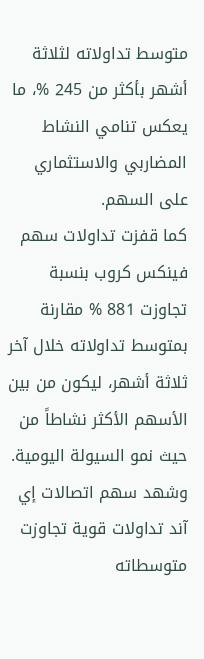متوسط تداولاته لثلاثة أشهر بأكثر من 245 %، ما يعكس تنامي النشاط المضاربي والاستثماري على السهم.
كما قفزت تداولات سهم فينكس كروب بنسبة تجاوزت 881 % مقارنة بمتوسط تداولاته خلال آخر ثلاثة أشهر، ليكون من بين الأسهم الأكثر نشاطاً من حيث نمو السيولة اليومية.
وشهد سهم اتصالات إي آند تداولات قوية تجاوزت متوسطاته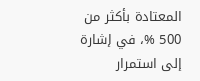المعتادة بأكثر من 500 %، في إشارة إلى استمرار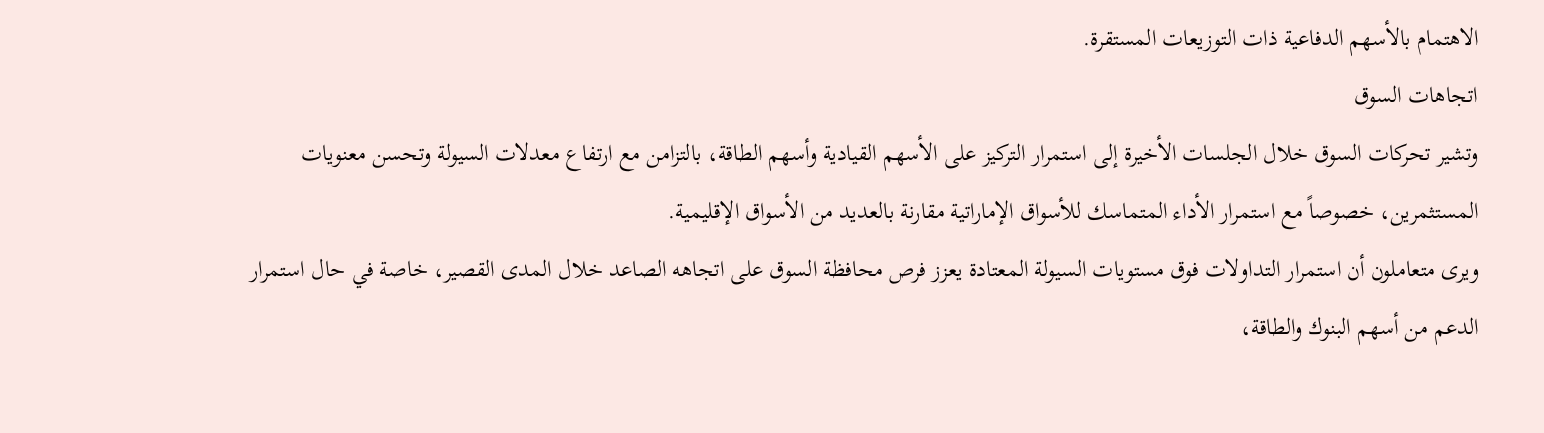الاهتمام بالأسهم الدفاعية ذات التوزيعات المستقرة.
اتجاهات السوق
وتشير تحركات السوق خلال الجلسات الأخيرة إلى استمرار التركيز على الأسهم القيادية وأسهم الطاقة، بالتزامن مع ارتفاع معدلات السيولة وتحسن معنويات المستثمرين، خصوصاً مع استمرار الأداء المتماسك للأسواق الإماراتية مقارنة بالعديد من الأسواق الإقليمية.
ويرى متعاملون أن استمرار التداولات فوق مستويات السيولة المعتادة يعزز فرص محافظة السوق على اتجاهه الصاعد خلال المدى القصير، خاصة في حال استمرار الدعم من أسهم البنوك والطاقة،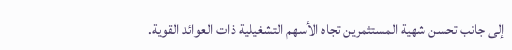إلى جانب تحسن شهية المستثمرين تجاه الأسهم التشغيلية ذات العوائد القوية.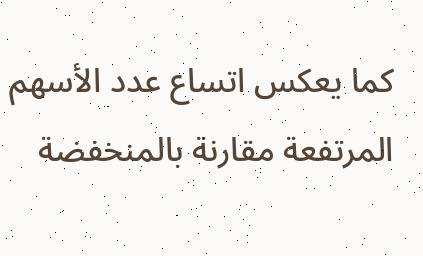كما يعكس اتساع عدد الأسهم المرتفعة مقارنة بالمنخفضة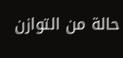حالة من التوازن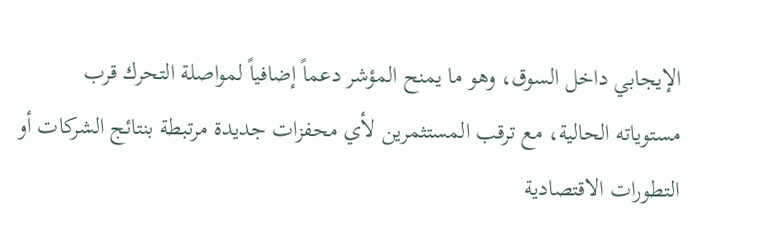الإيجابي داخل السوق، وهو ما يمنح المؤشر دعماً إضافياً لمواصلة التحرك قرب مستوياته الحالية، مع ترقب المستثمرين لأي محفزات جديدة مرتبطة بنتائج الشركات أو التطورات الاقتصادية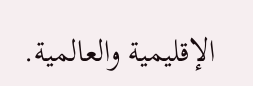الإقليمية والعالمية.